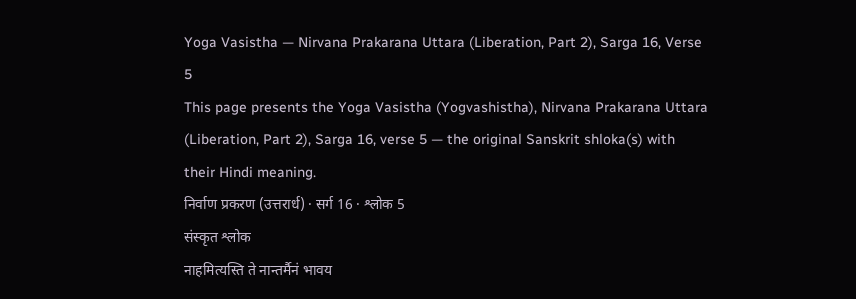Yoga Vasistha — Nirvana Prakarana Uttara (Liberation, Part 2), Sarga 16, Verse 5
This page presents the Yoga Vasistha (Yogvashistha), Nirvana Prakarana Uttara (Liberation, Part 2), Sarga 16, verse 5 — the original Sanskrit shloka(s) with their Hindi meaning.
निर्वाण प्रकरण (उत्तरार्ध) · सर्ग 16 · श्लोक 5
संस्कृत श्लोक
नाहमित्यस्ति ते नान्तर्मैनं भावय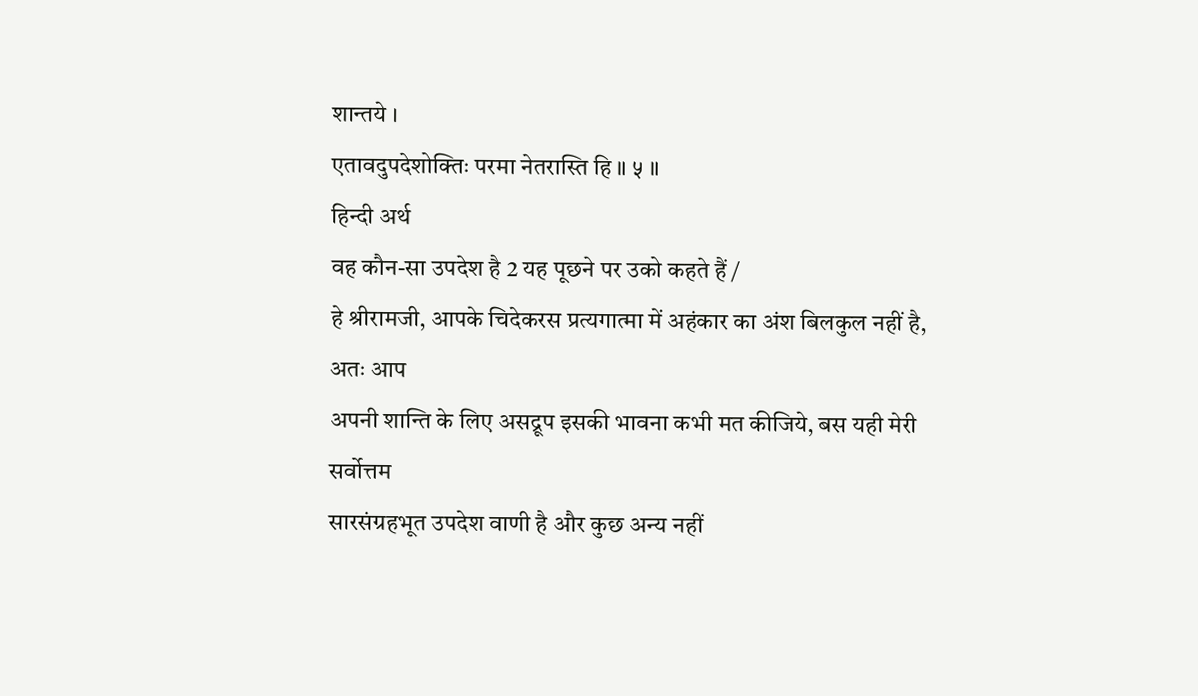शान्तये ।
एतावदुपदेशोक्तिः परमा नेतरास्ति हि ॥ ५ ॥
हिन्दी अर्थ
वह कौन-सा उपदेश है 2 यह पूछने पर उको कहते हैं /
हे श्रीरामजी, आपके चिदेकरस प्रत्यगात्मा में अहंकार का अंश बिलकुल नहीं है, अतः आप
अपनी शान्ति के लिए असद्रूप इसकी भावना कभी मत कीजिये, बस यही मेरी सर्वोत्तम
सारसंग्रहभूत उपदेश वाणी है और कुछ अन्य नहीं